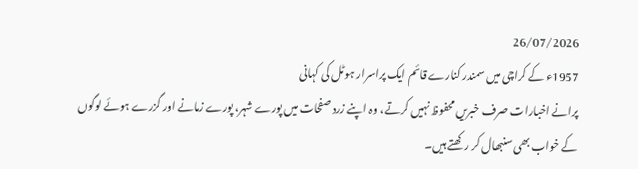26/07/2026
1957ء کے کراچی میں سمندر کنارے قائم ایک پراسرار ہوٹل کی کہانی
پرانے اخبارات صرف خبریں محفوظ نہیں کرتے، وہ اپنے زرد صفحات میں پورے شہر، پورے زمانے اور گزرے ہوئے لوگوں کے خواب بھی سنبھال کر رکھتے ہیں۔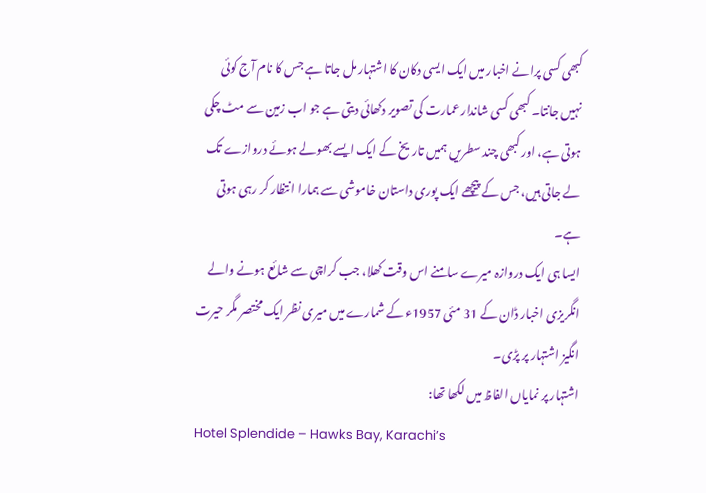کبھی کسی پرانے اخبار میں ایک ایسی دکان کا اشتہار مل جاتا ہے جس کا نام آج کوئی نہیں جانتا۔ کبھی کسی شاندار عمارت کی تصویر دکھائی دیتی ہے جو اب زمین سے مٹ چکی ہوتی ہے، اور کبھی چند سطریں ہمیں تاریخ کے ایک ایسے بھولے ہوئے دروازے تک لے جاتی ہیں، جس کے پیچھے ایک پوری داستان خاموشی سے ہمارا انتظار کر رہی ہوتی ہے۔
ایسا ہی ایک دروازہ میرے سامنے اس وقت کھلا، جب کراچی سے شائع ہونے والے انگریزی اخبار ڈان کے 31 مئی 1957ء کے شمارے میں میری نظر ایک مختصر مگر حیرت انگیز اشتہار پر پڑی۔
اشتہار پر نمایاں الفاظ میں لکھا تھا:
Hotel Splendide – Hawks Bay, Karachi’s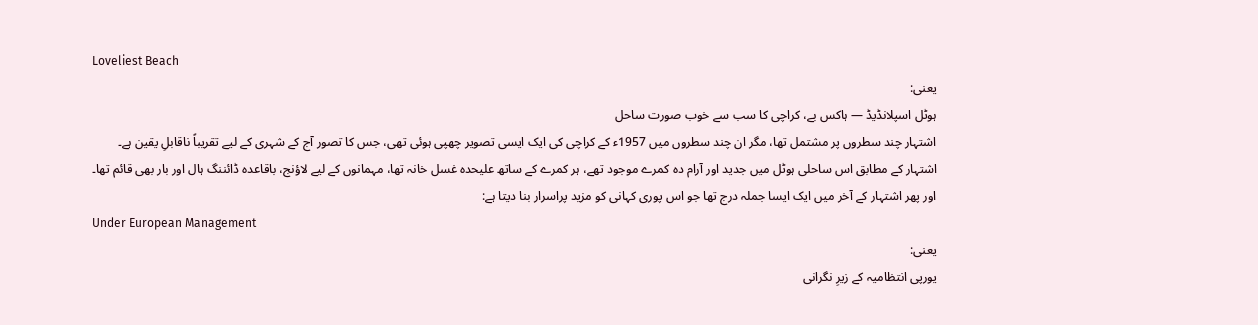Loveliest Beach
یعنی:
ہوٹل اسپلانڈیڈ — ہاکس بے، کراچی کا سب سے خوب صورت ساحل
اشتہار چند سطروں پر مشتمل تھا، مگر ان چند سطروں میں 1957ء کے کراچی کی ایک ایسی تصویر چھپی ہوئی تھی، جس کا تصور آج کے شہری کے لیے تقریباً ناقابلِ یقین ہے۔
اشتہار کے مطابق اس ساحلی ہوٹل میں جدید اور آرام دہ کمرے موجود تھے، ہر کمرے کے ساتھ علیحدہ غسل خانہ تھا، مہمانوں کے لیے لاؤنج، باقاعدہ ڈائننگ ہال اور بار بھی قائم تھا۔
اور پھر اشتہار کے آخر میں ایک ایسا جملہ درج تھا جو اس پوری کہانی کو مزید پراسرار بنا دیتا ہے:
Under European Management
یعنی:
یورپی انتظامیہ کے زیرِ نگرانی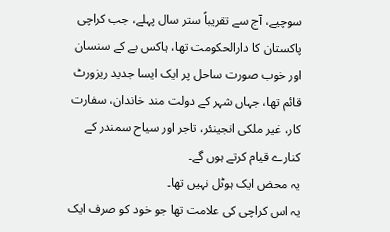سوچیے، آج سے تقریباً ستر سال پہلے، جب کراچی پاکستان کا دارالحکومت تھا، ہاکس بے کے سنسان اور خوب صورت ساحل پر ایک ایسا جدید ریزورٹ قائم تھا، جہاں شہر کے دولت مند خاندان، سفارت کار، غیر ملکی انجینئر، تاجر اور سیاح سمندر کے کنارے قیام کرتے ہوں گے۔
یہ محض ایک ہوٹل نہیں تھا۔
یہ اس کراچی کی علامت تھا جو خود کو صرف ایک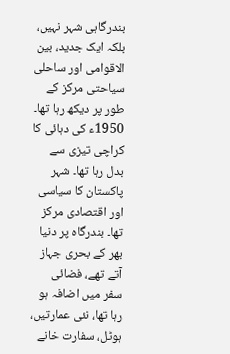بندرگاہی شہر نہیں، بلکہ ایک جدید، بین الاقوامی اور ساحلی سیاحتی مرکز کے طور پر دیکھ رہا تھا۔
1950ء کی دہائی کا کراچی تیزی سے بدل رہا تھا۔ شہر پاکستان کا سیاسی اور اقتصادی مرکز تھا۔ بندرگاہ پر دنیا بھر کے بحری جہاز آتے تھے، فضائی سفر میں اضافہ ہو رہا تھا، نئی عمارتیں، ہوٹل، سفارت خانے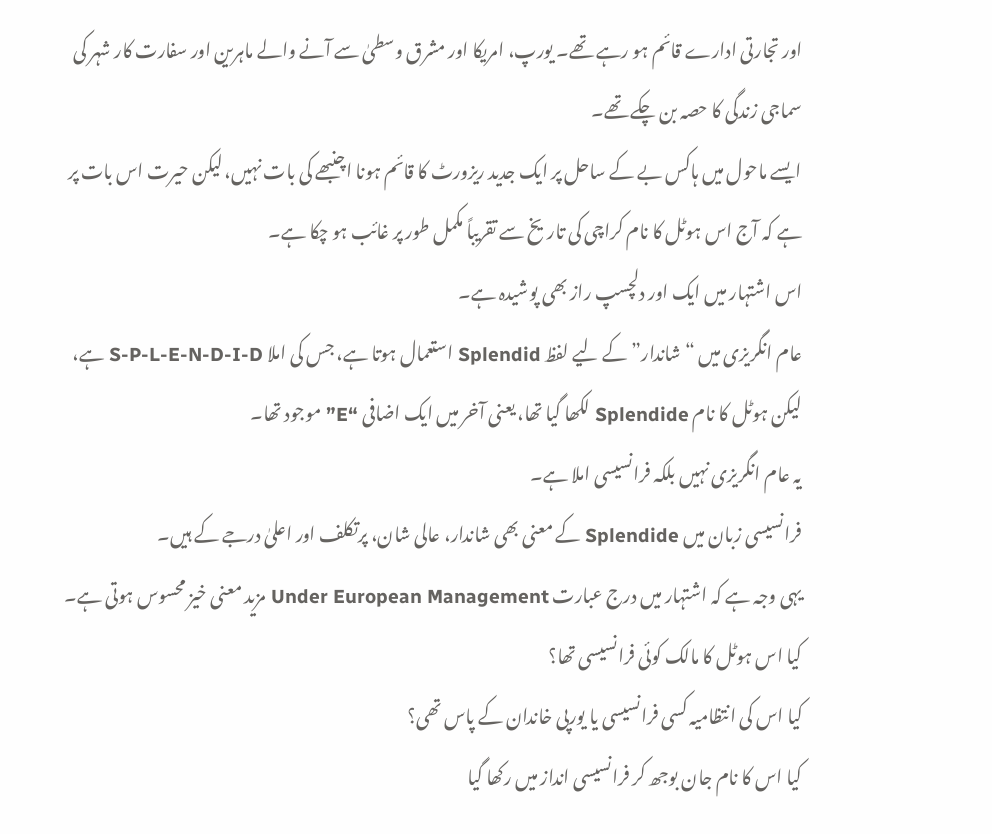اور تجارتی ادارے قائم ہو رہے تھے۔ یورپ، امریکا اور مشرق وسطیٰ سے آنے والے ماہرین اور سفارت کار شہر کی سماجی زندگی کا حصہ بن چکے تھے۔
ایسے ماحول میں ہاکس بے کے ساحل پر ایک جدید ریزورٹ کا قائم ہونا اچنبھے کی بات نہیں، لیکن حیرت اس بات پر ہے کہ آج اس ہوٹل کا نام کراچی کی تاریخ سے تقریباً مکمل طور پر غائب ہو چکا ہے۔
اس اشتہار میں ایک اور دلچسپ راز بھی پوشیدہ ہے۔
عام انگریزی میں “شاندار” کے لیے لفظ Splendid استعمال ہوتا ہے، جس کی املا S-P-L-E-N-D-I-D ہے، لیکن ہوٹل کا نام Splendide لکھا گیا تھا، یعنی آخر میں ایک اضافی “E” موجود تھا۔
یہ عام انگریزی نہیں بلکہ فرانسیسی املا ہے۔
فرانسیسی زبان میں Splendide کے معنی بھی شاندار، عالی شان، پرتکلف اور اعلیٰ درجے کے ہیں۔
یہی وجہ ہے کہ اشتہار میں درج عبارت Under European Management مزید معنی خیز محسوس ہوتی ہے۔
کیا اس ہوٹل کا مالک کوئی فرانسیسی تھا؟
کیا اس کی انتظامیہ کسی فرانسیسی یا یورپی خاندان کے پاس تھی؟
کیا اس کا نام جان بوجھ کر فرانسیسی انداز میں رکھا گیا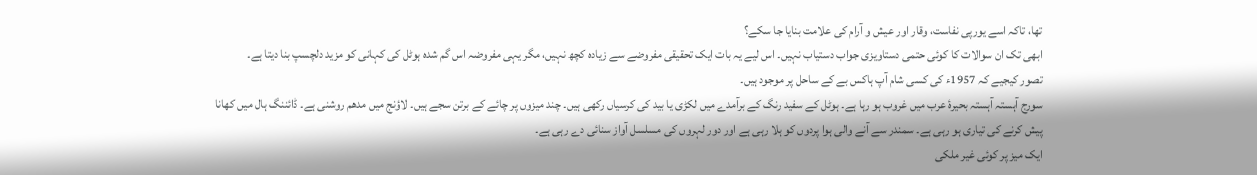تھا، تاکہ اسے یورپی نفاست، وقار اور عیش و آرام کی علامت بنایا جا سکے؟
ابھی تک ان سوالات کا کوئی حتمی دستاویزی جواب دستیاب نہیں۔ اس لیے یہ بات ایک تحقیقی مفروضے سے زیادہ کچھ نہیں، مگر یہی مفروضہ اس گم شدہ ہوٹل کی کہانی کو مزید دلچسپ بنا دیتا ہے۔
تصور کیجیے کہ 1957ء کی کسی شام آپ ہاکس بے کے ساحل پر موجود ہیں۔
سورج آہستہ آہستہ بحیرۂ عرب میں غروب ہو رہا ہے۔ ہوٹل کے سفید رنگ کے برآمدے میں لکڑی یا بید کی کرسیاں رکھی ہیں۔ چند میزوں پر چائے کے برتن سجے ہیں۔ لاؤنج میں مدھم روشنی ہے۔ ڈائننگ ہال میں کھانا پیش کرنے کی تیاری ہو رہی ہے۔ سمندر سے آنے والی ہوا پردوں کو ہلا رہی ہے اور دور لہروں کی مسلسل آواز سنائی دے رہی ہے۔
ایک میز پر کوئی غیر ملکی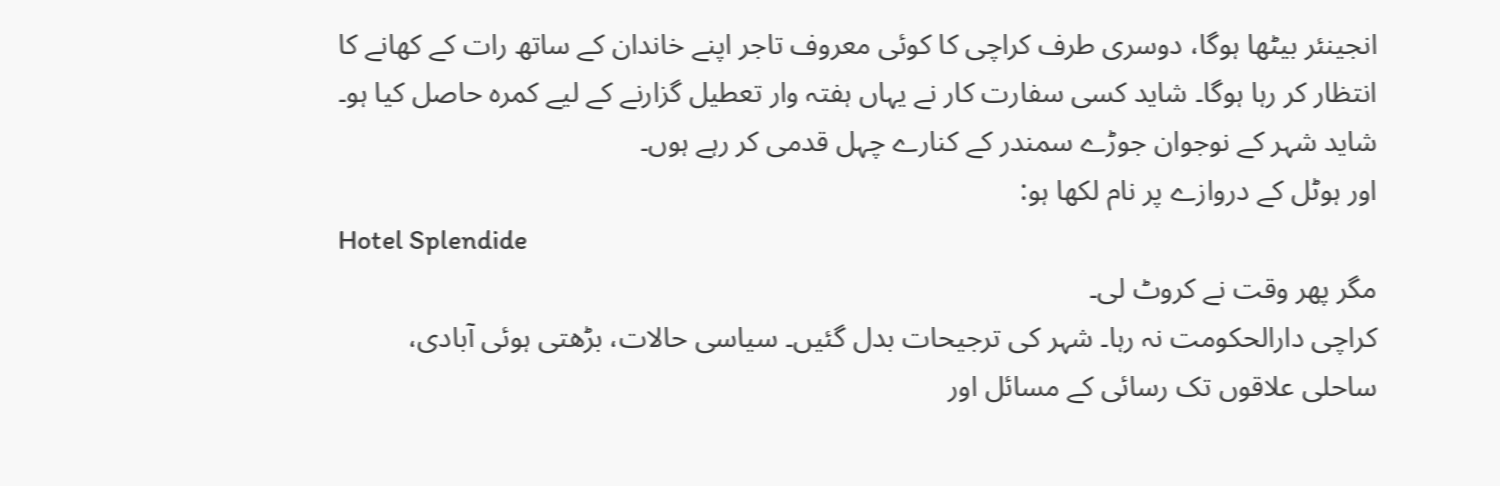انجینئر بیٹھا ہوگا، دوسری طرف کراچی کا کوئی معروف تاجر اپنے خاندان کے ساتھ رات کے کھانے کا انتظار کر رہا ہوگا۔ شاید کسی سفارت کار نے یہاں ہفتہ وار تعطیل گزارنے کے لیے کمرہ حاصل کیا ہو۔ شاید شہر کے نوجوان جوڑے سمندر کے کنارے چہل قدمی کر رہے ہوں۔
اور ہوٹل کے دروازے پر نام لکھا ہو:
Hotel Splendide
مگر پھر وقت نے کروٹ لی۔
کراچی دارالحکومت نہ رہا۔ شہر کی ترجیحات بدل گئیں۔ سیاسی حالات، بڑھتی ہوئی آبادی، ساحلی علاقوں تک رسائی کے مسائل اور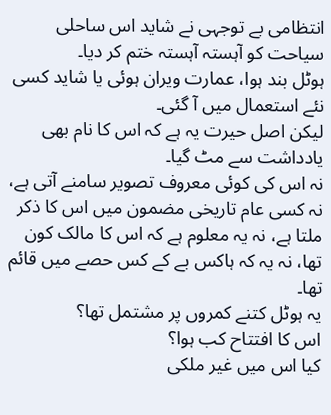انتظامی بے توجہی نے شاید اس ساحلی سیاحت کو آہستہ آہستہ ختم کر دیا۔
ہوٹل بند ہوا، عمارت ویران ہوئی یا شاید کسی نئے استعمال میں آ گئی۔
لیکن اصل حیرت یہ ہے کہ اس کا نام بھی یادداشت سے مٹ گیا۔
نہ اس کی کوئی معروف تصویر سامنے آتی ہے، نہ کسی عام تاریخی مضمون میں اس کا ذکر ملتا ہے، نہ یہ معلوم ہے کہ اس کا مالک کون تھا، نہ یہ کہ ہاکس بے کے کس حصے میں قائم تھا۔
یہ ہوٹل کتنے کمروں پر مشتمل تھا؟
اس کا افتتاح کب ہوا؟
کیا اس میں غیر ملکی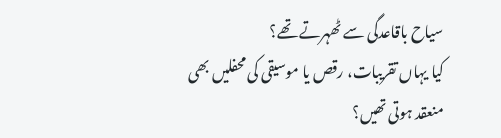سیاح باقاعدگی سے ٹھہرتے تھے؟
کیا یہاں تقریبات، رقص یا موسیقی کی محفلیں بھی منعقد ہوتی تھیں؟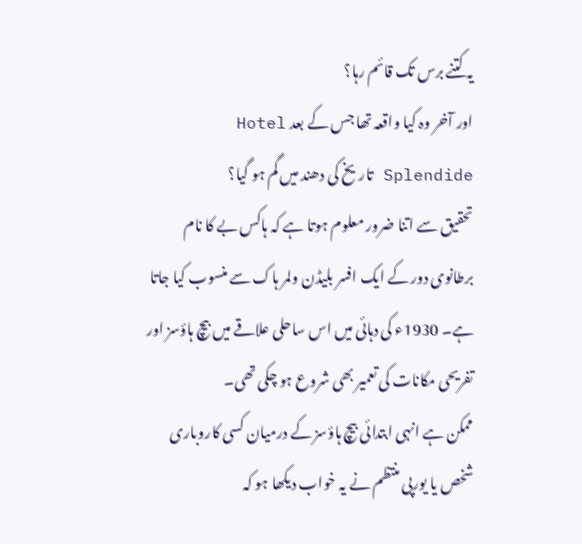یہ کتنے برس تک قائم رہا؟
اور آخر وہ کیا واقعہ تھا جس کے بعد Hotel Splendide تاریخ کی دھند میں گم ہو گیا؟
تحقیق سے اتنا ضرور معلوم ہوتا ہے کہ ہاکس بے کا نام برطانوی دور کے ایک افسر بلیڈن ولمر ہاک سے منسوب کیا جاتا ہے۔ 1930ء کی دہائی میں اس ساحلی علاقے میں بیچ ہاؤسز اور تفریحی مکانات کی تعمیر بھی شروع ہو چکی تھی۔
ممکن ہے انہی ابتدائی بیچ ہاؤسز کے درمیان کسی کاروباری شخص یا یورپی منتظم نے یہ خواب دیکھا ہو کہ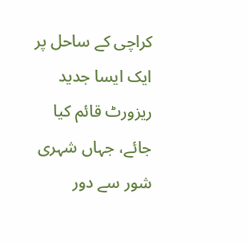کراچی کے ساحل پر ایک ایسا جدید ریزورٹ قائم کیا جائے، جہاں شہری شور سے دور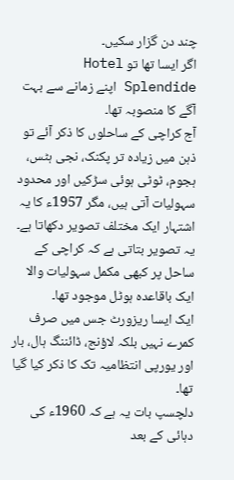چند دن گزار سکیں۔
اگر ایسا تھا تو Hotel Splendide اپنے زمانے سے بہت آگے کا منصوبہ تھا۔
آج کراچی کے ساحلوں کا ذکر آئے تو ذہن میں زیادہ تر پکنک، نجی ہٹس، ہجوم، ٹوٹی ہوئی سڑکیں اور محدود سہولیات آتی ہیں، مگر 1957ء کا یہ اشتہار ایک مختلف تصویر دکھاتا ہے۔
یہ تصویر بتاتی ہے کہ کراچی کے ساحل پر کبھی مکمل سہولیات والا ایک باقاعدہ ہوٹل موجود تھا۔
ایک ایسا ریزورٹ جس میں صرف کمرے نہیں بلکہ لاؤنج، ڈائننگ ہال، بار اور یورپی انتظامیہ تک کا ذکر کیا گیا تھا۔
دلچسپ بات یہ ہے کہ 1960ء کی دہائی کے بعد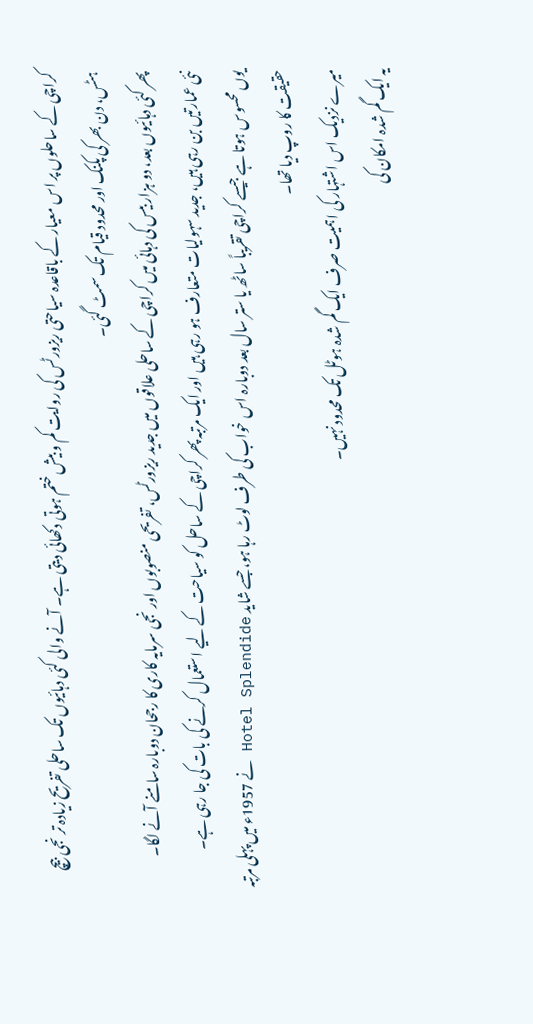کراچی کے ساحلوں پر اس معیار کے باقاعدہ سیاحتی ریزورٹس کی روایت کم و بیش ختم ہوتی دکھائی دیتی ہے۔ آنے والی کئی دہائیوں تک ساحلی تفریح زیادہ تر نجی بیچ ہٹس، دن بھر کی پکنک اور محدود قیام تک سمٹ گئی۔
پھر کئی دہائیوں بعد، دو ہزار بیس کی دہائی میں کراچی کے ساحلی علاقوں میں جدید ریزورٹس، تفریحی منصوبوں اور نجی سرمایہ کاری کا رجحان دوبارہ سامنے آنے لگا۔
نئی عمارتیں بن رہی ہیں، جدید سہولیات متعارف ہو رہی ہیں اور ایک مرتبہ پھر کراچی کے ساحل کو سیاحت کے لیے استعمال کرنے کی بات کی جا رہی ہے۔
یوں محسوس ہوتا ہے جیسے کراچی تقریباً ساٹھ یا ستر سال بعد دوبارہ اس خواب کی طرف لوٹ رہا ہو، جسے شاید Hotel Splendide نے 1957ء میں پہلی مرتبہ حقیقت کا روپ دیا تھا۔
میرے نزدیک اس اشتہار کی اہمیت صرف ایک گم شدہ ہوٹل تک محدود نہیں۔
یہ ایک گم شدہ امکان کی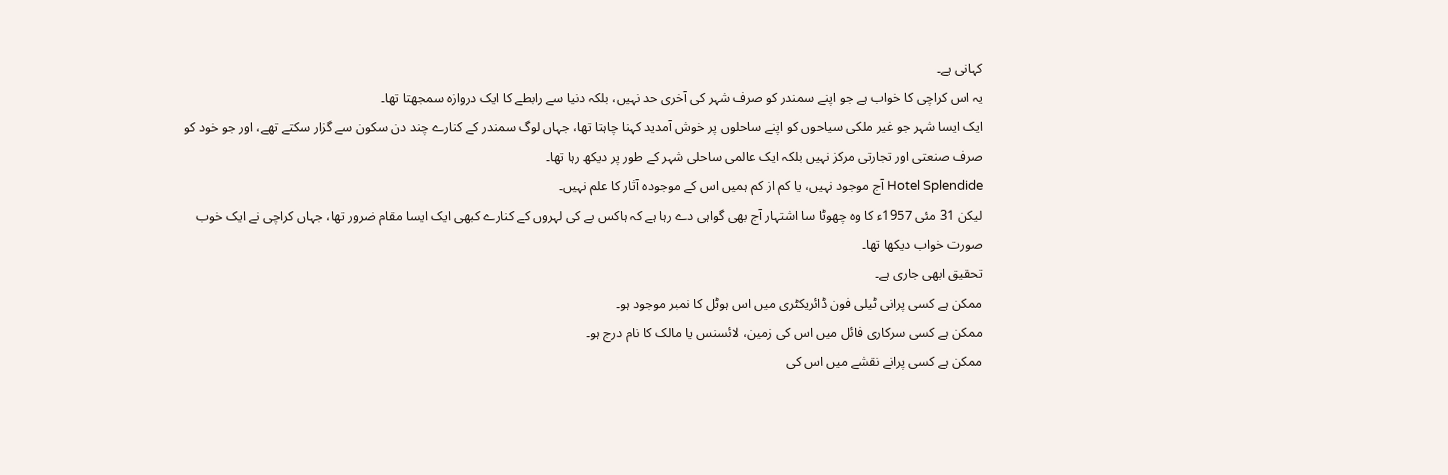کہانی ہے۔
یہ اس کراچی کا خواب ہے جو اپنے سمندر کو صرف شہر کی آخری حد نہیں، بلکہ دنیا سے رابطے کا ایک دروازہ سمجھتا تھا۔
ایک ایسا شہر جو غیر ملکی سیاحوں کو اپنے ساحلوں پر خوش آمدید کہنا چاہتا تھا، جہاں لوگ سمندر کے کنارے چند دن سکون سے گزار سکتے تھے، اور جو خود کو صرف صنعتی اور تجارتی مرکز نہیں بلکہ ایک عالمی ساحلی شہر کے طور پر دیکھ رہا تھا۔
Hotel Splendide آج موجود نہیں، یا کم از کم ہمیں اس کے موجودہ آثار کا علم نہیں۔
لیکن 31 مئی 1957ء کا وہ چھوٹا سا اشتہار آج بھی گواہی دے رہا ہے کہ ہاکس بے کی لہروں کے کنارے کبھی ایک ایسا مقام ضرور تھا، جہاں کراچی نے ایک خوب صورت خواب دیکھا تھا۔
تحقیق ابھی جاری ہے۔
ممکن ہے کسی پرانی ٹیلی فون ڈائریکٹری میں اس ہوٹل کا نمبر موجود ہو۔
ممکن ہے کسی سرکاری فائل میں اس کی زمین، لائسنس یا مالک کا نام درج ہو۔
ممکن ہے کسی پرانے نقشے میں اس کی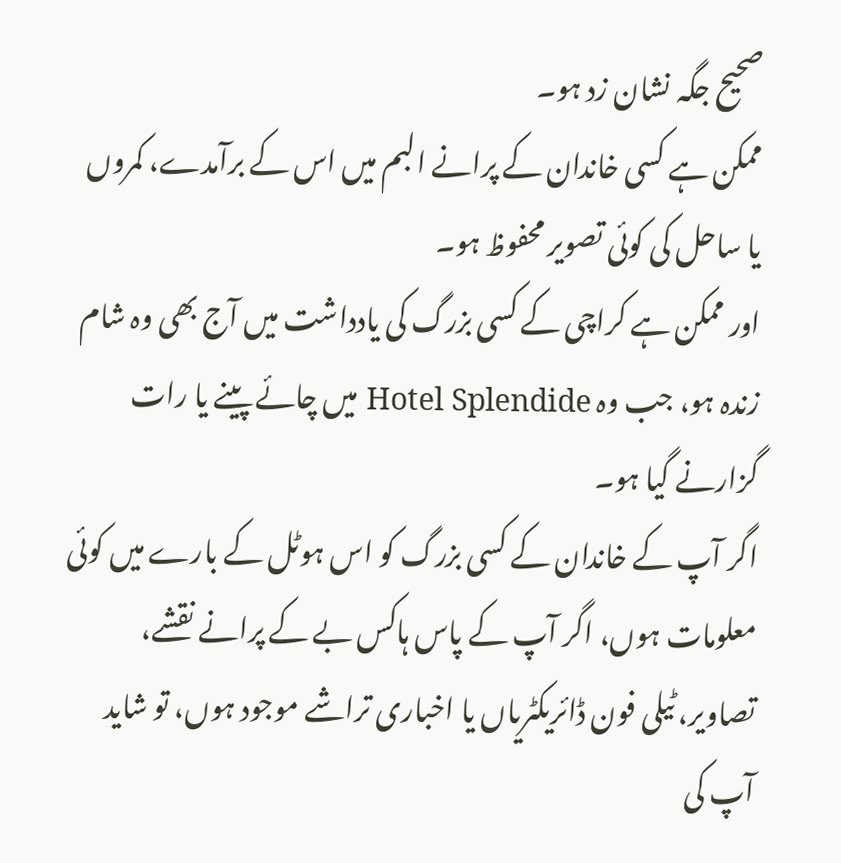صحیح جگہ نشان زد ہو۔
ممکن ہے کسی خاندان کے پرانے البم میں اس کے برآمدے، کمروں یا ساحل کی کوئی تصویر محفوظ ہو۔
اور ممکن ہے کراچی کے کسی بزرگ کی یادداشت میں آج بھی وہ شام زندہ ہو، جب وہ Hotel Splendide میں چائے پینے یا رات گزارنے گیا ہو۔
اگر آپ کے خاندان کے کسی بزرگ کو اس ہوٹل کے بارے میں کوئی معلومات ہوں، اگر آپ کے پاس ہاکس بے کے پرانے نقشے، تصاویر، ٹیلی فون ڈائریکٹریاں یا اخباری تراشے موجود ہوں، تو شاید آپ کی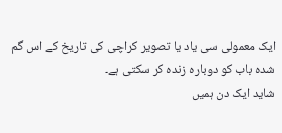ایک معمولی سی یاد یا تصویر کراچی کی تاریخ کے اس گم شدہ باب کو دوبارہ زندہ کر سکتی ہے۔
شاید ایک دن ہمیں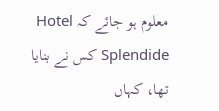معلوم ہو جائے کہ Hotel Splendide کس نے بنایا تھا، کہاں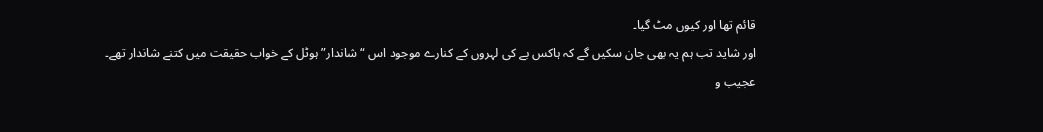قائم تھا اور کیوں مٹ گیا۔
اور شاید تب ہم یہ بھی جان سکیں گے کہ ہاکس بے کی لہروں کے کنارے موجود اس “شاندار” ہوٹل کے خواب حقیقت میں کتنے شاندار تھے۔
عجیب و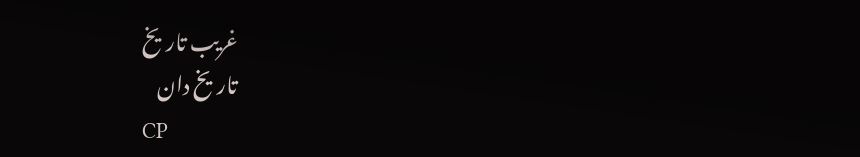غریب تاریخ
تاریخ دان
CP